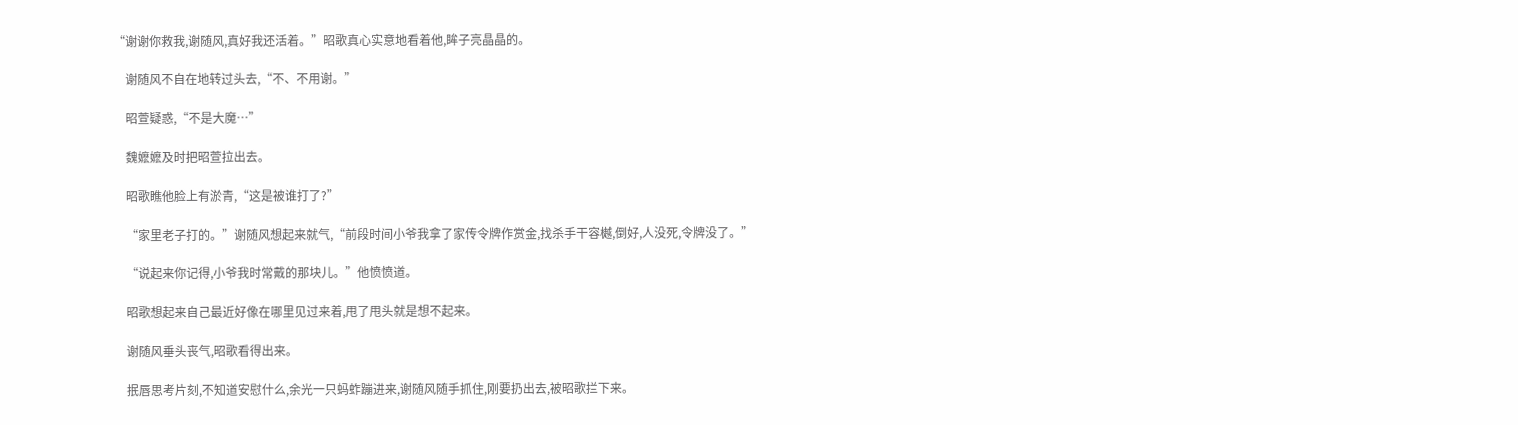“谢谢你救我,谢随风,真好我还活着。”昭歌真心实意地看着他,眸子亮晶晶的。

    谢随风不自在地转过头去,“不、不用谢。”

    昭萱疑惑,“不是大魔…”

    魏嬷嬷及时把昭萱拉出去。

    昭歌瞧他脸上有淤青,“这是被谁打了?”

    “家里老子打的。”谢随风想起来就气,“前段时间小爷我拿了家传令牌作赏金,找杀手干容樾,倒好,人没死,令牌没了。”

    “说起来你记得,小爷我时常戴的那块儿。”他愤愤道。

    昭歌想起来自己最近好像在哪里见过来着,甩了甩头就是想不起来。

    谢随风垂头丧气,昭歌看得出来。

    抿唇思考片刻,不知道安慰什么,余光一只蚂蚱蹦进来,谢随风随手抓住,刚要扔出去,被昭歌拦下来。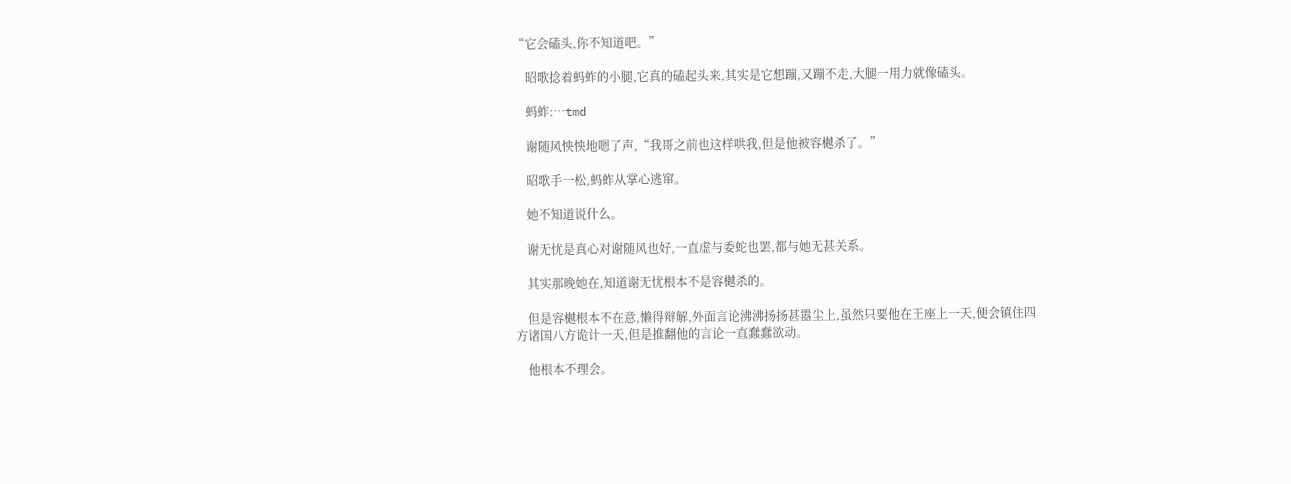“它会磕头,你不知道吧。”

    昭歌捻着蚂蚱的小腿,它真的磕起头来,其实是它想蹦,又蹦不走,大腿一用力就像磕头。

    蚂蚱:…tmd

    谢随风怏怏地嗯了声,“我哥之前也这样哄我,但是他被容樾杀了。”

    昭歌手一松,蚂蚱从掌心逃窜。

    她不知道说什么。

    谢无忧是真心对谢随风也好,一直虚与委蛇也罢,都与她无甚关系。

    其实那晚她在,知道谢无忧根本不是容樾杀的。

    但是容樾根本不在意,懒得辩解,外面言论沸沸扬扬甚嚣尘上,虽然只要他在王座上一天,便会镇住四方诸国八方诡计一天,但是推翻他的言论一直蠢蠢欲动。

    他根本不理会。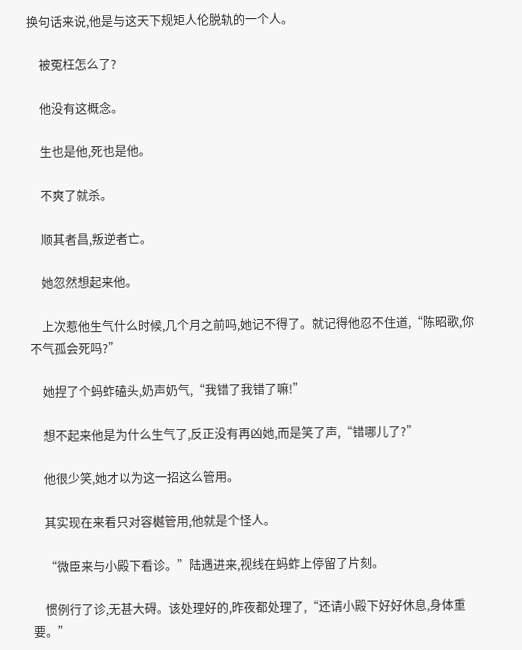换句话来说,他是与这天下规矩人伦脱轨的一个人。

    被冤枉怎么了?

    他没有这概念。

    生也是他,死也是他。

    不爽了就杀。

    顺其者昌,叛逆者亡。

    她忽然想起来他。

    上次惹他生气什么时候,几个月之前吗,她记不得了。就记得他忍不住道,“陈昭歌,你不气孤会死吗?”

    她捏了个蚂蚱磕头,奶声奶气,“我错了我错了嘛!”

    想不起来他是为什么生气了,反正没有再凶她,而是笑了声,“错哪儿了?”

    他很少笑,她才以为这一招这么管用。

    其实现在来看只对容樾管用,他就是个怪人。

    “微臣来与小殿下看诊。”陆遇进来,视线在蚂蚱上停留了片刻。

    惯例行了诊,无甚大碍。该处理好的,昨夜都处理了,“还请小殿下好好休息,身体重要。”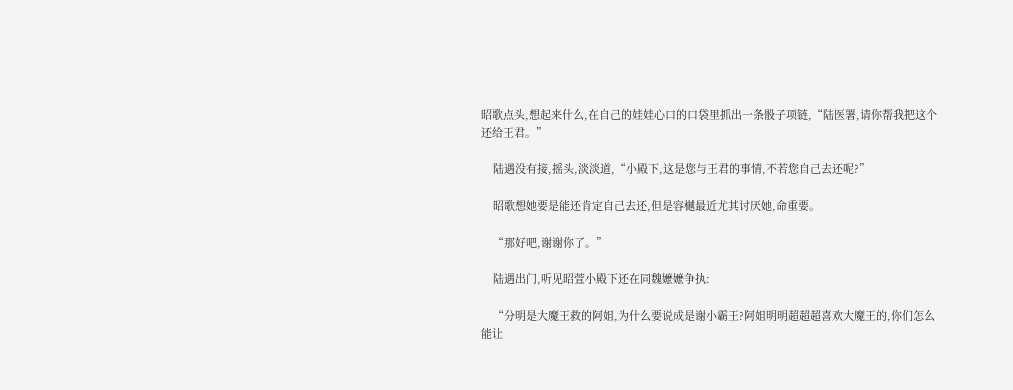昭歌点头,想起来什么,在自己的娃娃心口的口袋里抓出一条骰子项链,“陆医署,请你帮我把这个还给王君。”

    陆遇没有接,摇头,淡淡道,“小殿下,这是您与王君的事情,不若您自己去还呢?”

    昭歌想她要是能还肯定自己去还,但是容樾最近尤其讨厌她,命重要。

    “那好吧,谢谢你了。”

    陆遇出门,听见昭萱小殿下还在同魏嬷嬷争执:

    “分明是大魔王救的阿姐,为什么要说成是谢小霸王?阿姐明明超超超喜欢大魔王的,你们怎么能让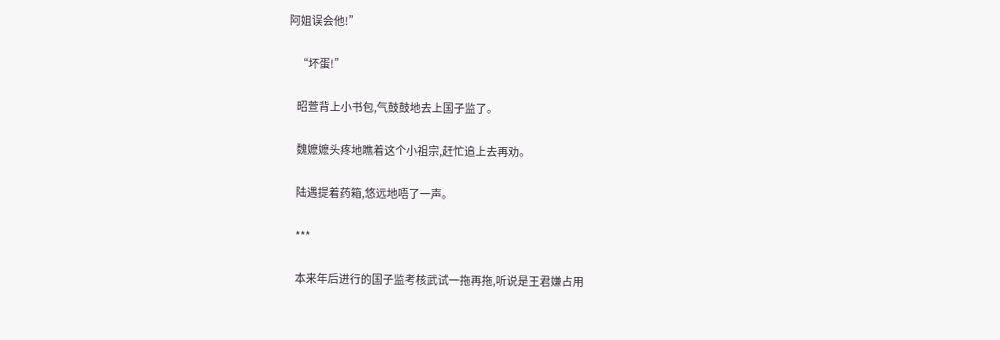阿姐误会他!”

    “坏蛋!”

    昭萱背上小书包,气鼓鼓地去上国子监了。

    魏嬷嬷头疼地瞧着这个小祖宗,赶忙追上去再劝。

    陆遇提着药箱,悠远地唔了一声。

    ***

    本来年后进行的国子监考核武试一拖再拖,听说是王君嫌占用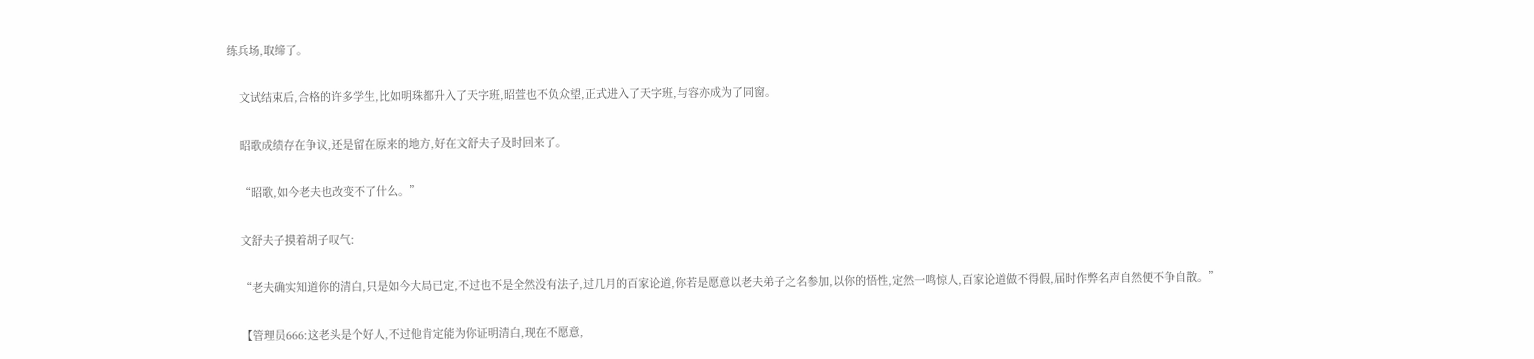练兵场,取缔了。

    文试结束后,合格的许多学生,比如明珠都升入了天字班,昭萱也不负众望,正式进入了天字班,与容亦成为了同窗。

    昭歌成绩存在争议,还是留在原来的地方,好在文舒夫子及时回来了。

    “昭歌,如今老夫也改变不了什么。”

    文舒夫子摸着胡子叹气:

    “老夫确实知道你的清白,只是如今大局已定,不过也不是全然没有法子,过几月的百家论道,你若是愿意以老夫弟子之名参加,以你的悟性,定然一鸣惊人,百家论道做不得假,届时作弊名声自然便不争自散。”

    【管理员666:这老头是个好人,不过他肯定能为你证明清白,现在不愿意,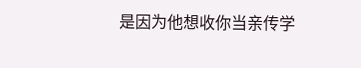是因为他想收你当亲传学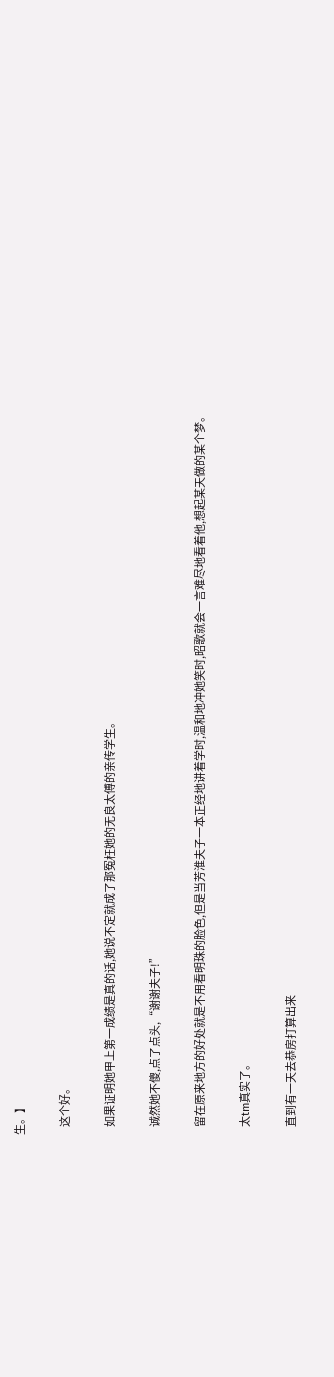生。】

    这个好。

    如果证明她甲上第一成绩是真的话,她说不定就成了那冤枉她的无良太傅的亲传学生。

    诚然她不傻,点了点头,“谢谢夫子!”

    留在原来地方的好处就是不用看明珠的脸色,但是当芳淮夫子一本正经地讲着学时,温和地冲她笑时,昭歌就会一言难尽地看着他,想起某天做的某个梦。

    太tm真实了。

    直到有一天去恭房打算出来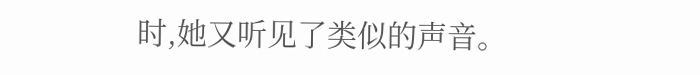时,她又听见了类似的声音。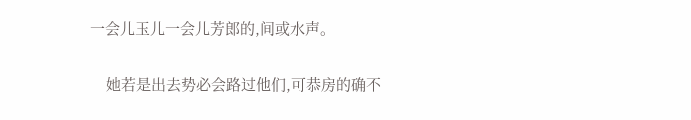一会儿玉儿一会儿芳郎的,间或水声。

    她若是出去势必会路过他们,可恭房的确不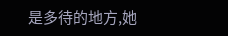是多待的地方,她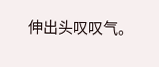伸出头叹叹气。